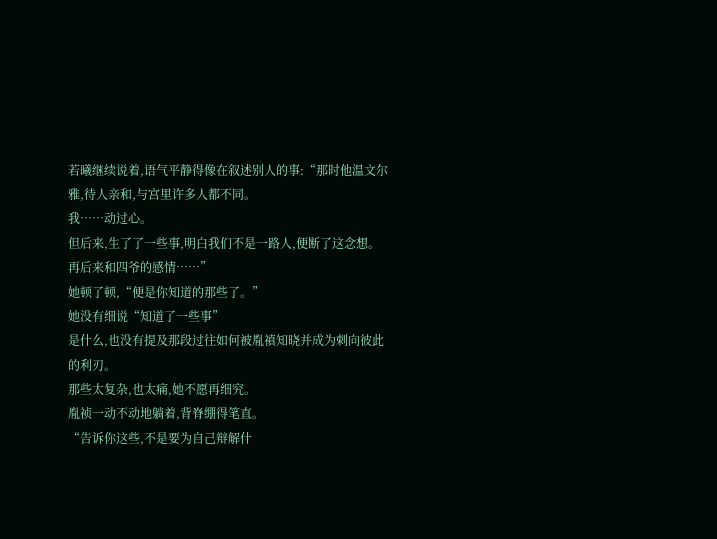若曦继续说着,语气平静得像在叙述别人的事:“那时他温文尔雅,待人亲和,与宫里许多人都不同。
我……动过心。
但后来,生了了一些事,明白我们不是一路人,便断了这念想。
再后来和四爷的感情……”
她顿了顿,“便是你知道的那些了。”
她没有细说“知道了一些事”
是什么,也没有提及那段过往如何被胤禛知晓并成为刺向彼此的利刃。
那些太复杂,也太痛,她不愿再细究。
胤祯一动不动地躺着,背脊绷得笔直。
“告诉你这些,不是要为自己辩解什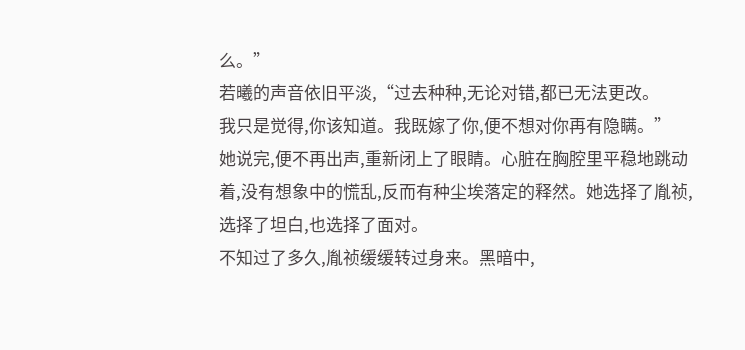么。”
若曦的声音依旧平淡,“过去种种,无论对错,都已无法更改。
我只是觉得,你该知道。我既嫁了你,便不想对你再有隐瞒。”
她说完,便不再出声,重新闭上了眼睛。心脏在胸腔里平稳地跳动着,没有想象中的慌乱,反而有种尘埃落定的释然。她选择了胤祯,选择了坦白,也选择了面对。
不知过了多久,胤祯缓缓转过身来。黑暗中,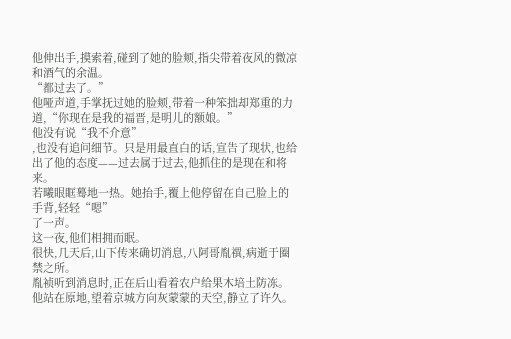他伸出手,摸索着,碰到了她的脸颊,指尖带着夜风的微凉和酒气的余温。
“都过去了。”
他哑声道,手掌抚过她的脸颊,带着一种笨拙却郑重的力道,“你现在是我的福晋,是明儿的额娘。”
他没有说“我不介意”
,也没有追问细节。只是用最直白的话,宣告了现状,也给出了他的态度——过去属于过去,他抓住的是现在和将来。
若曦眼眶蓦地一热。她抬手,覆上他停留在自己脸上的手背,轻轻“嗯”
了一声。
这一夜,他们相拥而眠。
很快,几天后,山下传来确切消息,八阿哥胤禩,病逝于圈禁之所。
胤祯听到消息时,正在后山看着农户给果木培土防冻。他站在原地,望着京城方向灰蒙蒙的天空,静立了许久。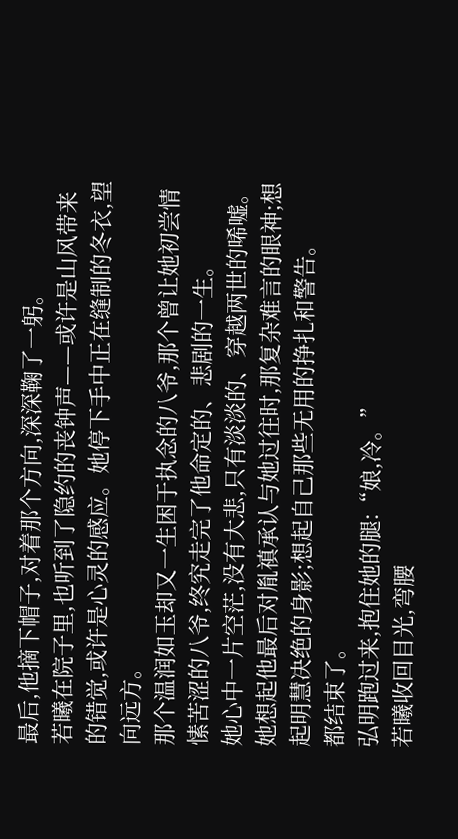最后,他摘下帽子,对着那个方向,深深鞠了一躬。
若曦在院子里,也听到了隐约的丧钟声——或许是山风带来的错觉,或许是心灵的感应。她停下手中正在缝制的冬衣,望向远方。
那个温润如玉却又一生困于执念的八爷,那个曾让她初尝情愫苦涩的八爷,终究走完了他命定的、悲剧的一生。
她心中一片空茫,没有大悲,只有淡淡的、穿越两世的唏嘘。她想起他最后对胤禛承认与她过往时,那复杂难言的眼神;想起明慧决绝的身影;想起自己那些无用的挣扎和警告。
都结束了。
弘明跑过来,抱住她的腿:“娘,冷。”
若曦收回目光,弯腰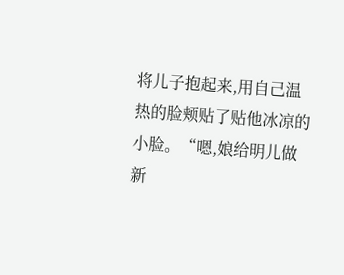将儿子抱起来,用自己温热的脸颊贴了贴他冰凉的小脸。“嗯,娘给明儿做新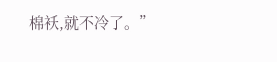棉袄,就不冷了。”